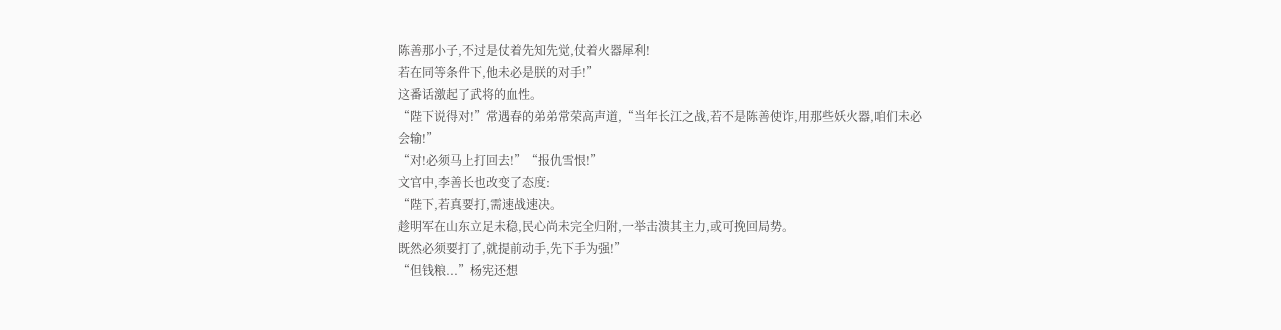陈善那小子,不过是仗着先知先觉,仗着火器犀利!
若在同等条件下,他未必是朕的对手!”
这番话激起了武将的血性。
“陛下说得对!”常遇春的弟弟常荣高声道,“当年长江之战,若不是陈善使诈,用那些妖火器,咱们未必会输!”
“对!必须马上打回去!”“报仇雪恨!”
文官中,李善长也改变了态度:
“陛下,若真要打,需速战速决。
趁明军在山东立足未稳,民心尚未完全归附,一举击溃其主力,或可挽回局势。
既然必须要打了,就提前动手,先下手为强!”
“但钱粮...”杨宪还想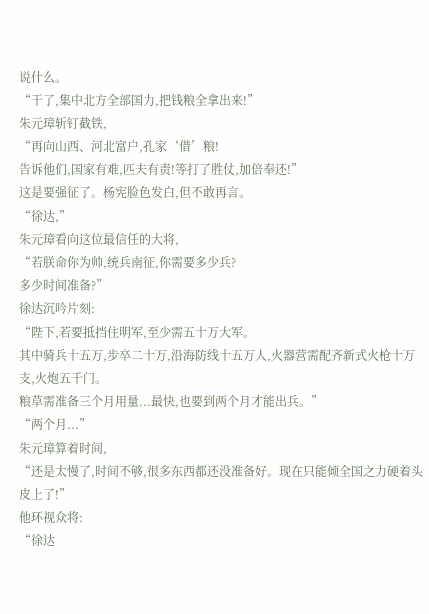说什么。
“干了,集中北方全部国力,把钱粮全拿出来!”
朱元璋斩钉截铁,
“再向山西、河北富户,孔家‘借’粮!
告诉他们,国家有难,匹夫有责!等打了胜仗,加倍奉还!”
这是要强征了。杨宪脸色发白,但不敢再言。
“徐达,”
朱元璋看向这位最信任的大将,
“若朕命你为帅,统兵南征,你需要多少兵?
多少时间准备?”
徐达沉吟片刻:
“陛下,若要抵挡住明军,至少需五十万大军。
其中骑兵十五万,步卒二十万,沿海防线十五万人,火器营需配齐新式火枪十万支,火炮五千门。
粮草需准备三个月用量...最快,也要到两个月才能出兵。”
“两个月...”
朱元璋算着时间,
“还是太慢了,时间不够,很多东西都还没准备好。现在只能倾全国之力硬着头皮上了!”
他环视众将:
“徐达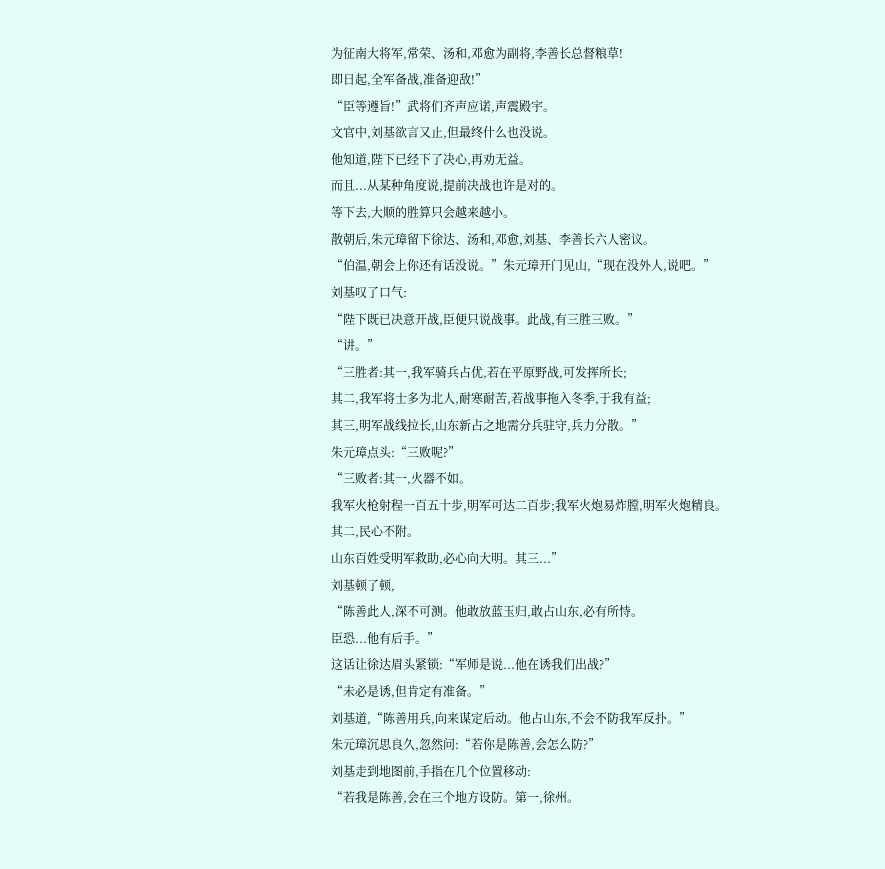为征南大将军,常荣、汤和,邓愈为副将,李善长总督粮草!
即日起,全军备战,准备迎敌!”
“臣等遵旨!”武将们齐声应诺,声震殿宇。
文官中,刘基欲言又止,但最终什么也没说。
他知道,陛下已经下了决心,再劝无益。
而且...从某种角度说,提前决战也许是对的。
等下去,大顺的胜算只会越来越小。
散朝后,朱元璋留下徐达、汤和,邓愈,刘基、李善长六人密议。
“伯温,朝会上你还有话没说。”朱元璋开门见山,“现在没外人,说吧。”
刘基叹了口气:
“陛下既已决意开战,臣便只说战事。此战,有三胜三败。”
“讲。”
“三胜者:其一,我军骑兵占优,若在平原野战,可发挥所长;
其二,我军将士多为北人,耐寒耐苦,若战事拖入冬季,于我有益;
其三,明军战线拉长,山东新占之地需分兵驻守,兵力分散。”
朱元璋点头:“三败呢?”
“三败者:其一,火器不如。
我军火枪射程一百五十步,明军可达二百步;我军火炮易炸膛,明军火炮精良。
其二,民心不附。
山东百姓受明军救助,必心向大明。其三...”
刘基顿了顿,
“陈善此人,深不可测。他敢放蓝玉归,敢占山东,必有所恃。
臣恐...他有后手。”
这话让徐达眉头紧锁:“军师是说...他在诱我们出战?”
“未必是诱,但肯定有准备。”
刘基道,“陈善用兵,向来谋定后动。他占山东,不会不防我军反扑。”
朱元璋沉思良久,忽然问:“若你是陈善,会怎么防?”
刘基走到地图前,手指在几个位置移动:
“若我是陈善,会在三个地方设防。第一,徐州。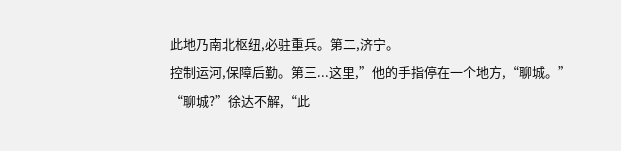此地乃南北枢纽,必驻重兵。第二,济宁。
控制运河,保障后勤。第三...这里,”他的手指停在一个地方,“聊城。”
“聊城?”徐达不解,“此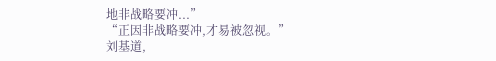地非战略要冲...”
“正因非战略要冲,才易被忽视。”
刘基道,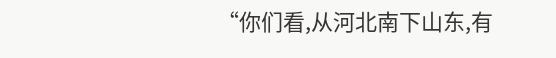“你们看,从河北南下山东,有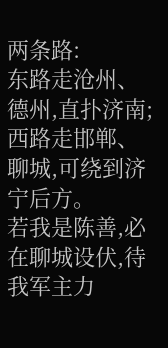两条路:
东路走沧州、德州,直扑济南;
西路走邯郸、聊城,可绕到济宁后方。
若我是陈善,必在聊城设伏,待我军主力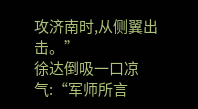攻济南时,从侧翼出击。”
徐达倒吸一口凉气:“军师所言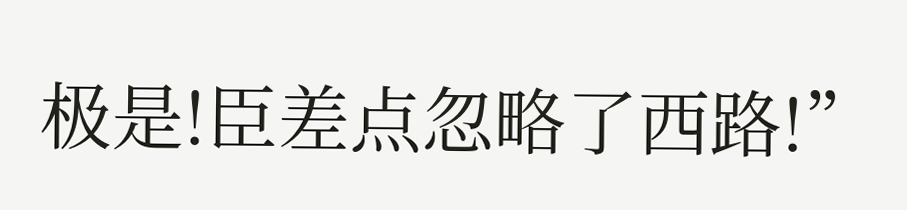极是!臣差点忽略了西路!”